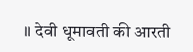॥ देवी धूमावती की आरती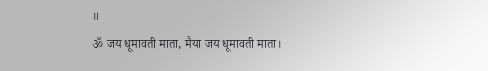॥
ॐ जय धूमावती माता, मैया जय धूमावती माता।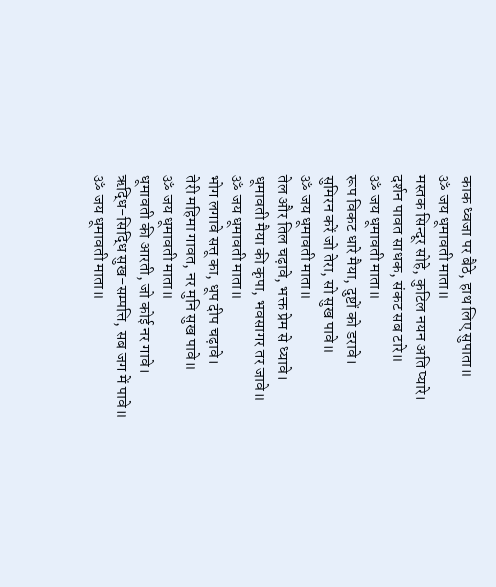काक ध्वजा पर बैठे, हाथ लिए सुपाता॥
ॐ जय धूमावती माता॥
मस्तक सिन्दूर सोहे, कुटिल नयन अति प्यारे।
दर्शन पावत साधक, संकट सब टारे॥
ॐ जय धूमावती माता॥
रूप विकट धारे मैया, दुष्टों को डरावे।
सुमिरन करें जो तेरा, सो सुख पावे॥
ॐ जय धूमावती माता॥
तेल और तिल चढ़ावे, भक्त प्रेम से ध्यावे।
धूमावती मैया की कृपा, भवसागर तर जावे॥
ॐ जय धूमावती माता॥
भोग लगावे सत्तू का, धूप दीप चढ़ावे।
तेरी महिमा गावत, नर मुनि सुख पावे॥
ॐ जय धूमावती माता॥
धूमावती की आरती, जो कोई नर गावे।
ऋद्धि-सिद्धि सुख-सम्पत्ति, सब जग में पावे॥
ॐ जय धूमावती माता॥